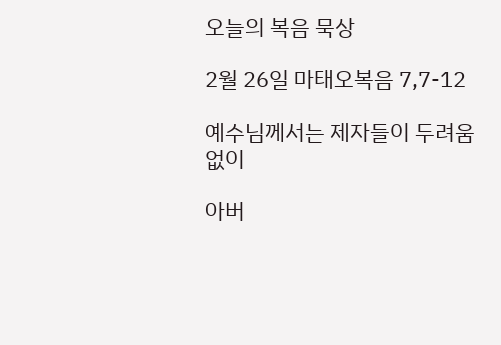오늘의 복음 묵상

2월 26일 마태오복음 7,7-12

예수님께서는 제자들이 두려움 없이

아버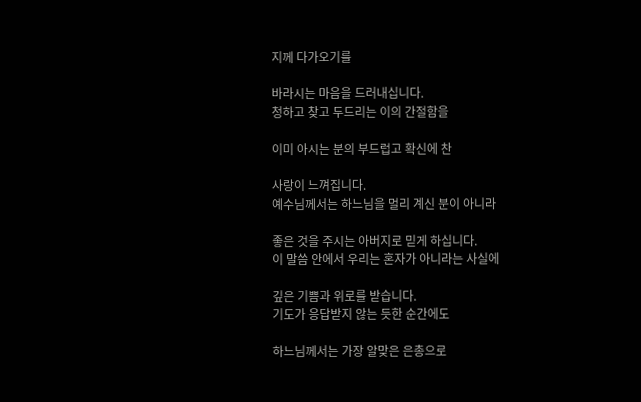지께 다가오기를

바라시는 마음을 드러내십니다.
청하고 찾고 두드리는 이의 간절함을

이미 아시는 분의 부드럽고 확신에 찬

사랑이 느껴집니다.
예수님께서는 하느님을 멀리 계신 분이 아니라

좋은 것을 주시는 아버지로 믿게 하십니다.
이 말씀 안에서 우리는 혼자가 아니라는 사실에

깊은 기쁨과 위로를 받습니다.
기도가 응답받지 않는 듯한 순간에도

하느님께서는 가장 알맞은 은총으로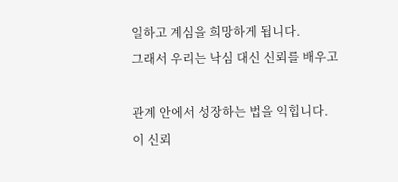일하고 계심을 희망하게 됩니다.
그래서 우리는 낙심 대신 신뢰를 배우고

관계 안에서 성장하는 법을 익힙니다.
이 신뢰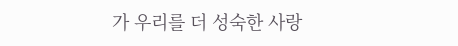가 우리를 더 성숙한 사랑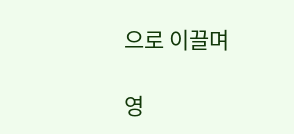으로 이끌며

영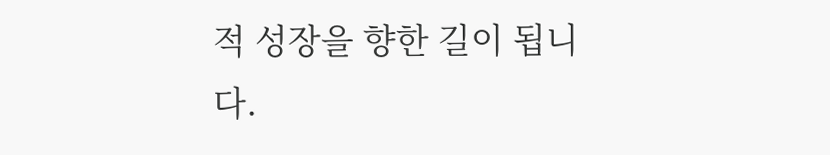적 성장을 향한 길이 됩니다.